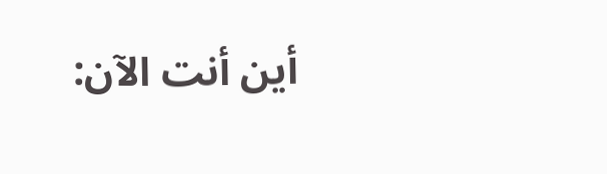أين أنت الآن: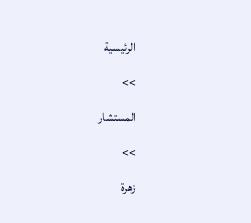الرئيسية

>>

المستشار

>>

زهرة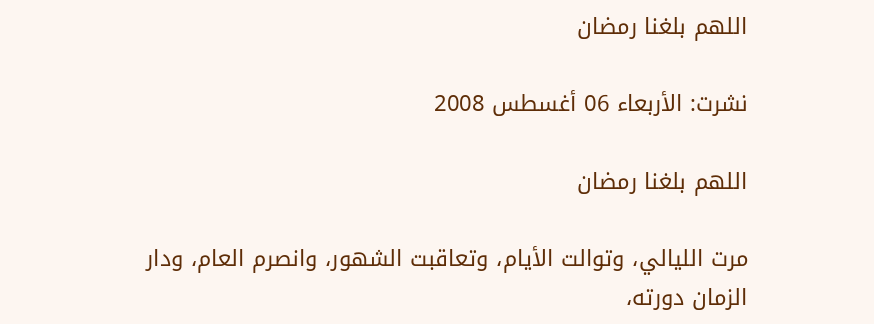اللهم بلغنا رمضان

نشرت: الأربعاء 06 أغسطس 2008

اللهم بلغنا رمضان

مرت الليالي، وتوالت الأيام، وتعاقبت الشهور، وانصرم العام، ودار الزمان دورته،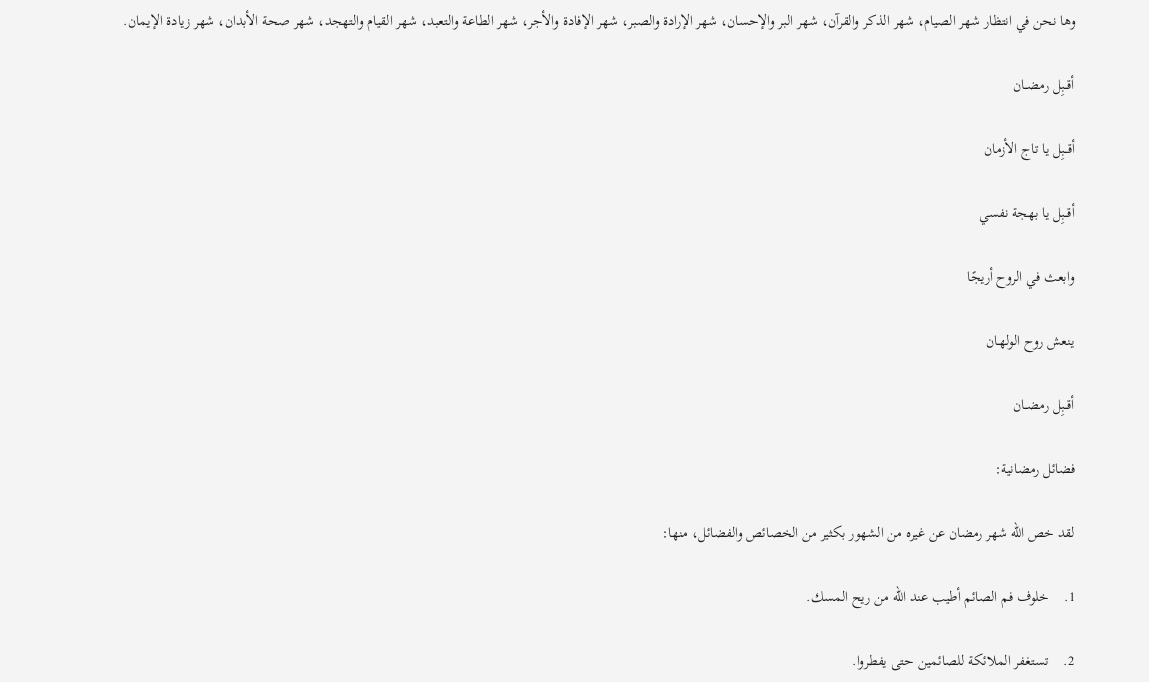وها نحن في انتظار شهر الصيام، شهر الذكر والقرآن، شهر البر والإحسان، شهر الإرادة والصبر، شهر الإفادة والأجر، شهر الطاعة والتعبد، شهر القيام والتهجد، شهر صحة الأبدان، شهر زيادة الإيمان.

أقــبِل رمضــان

أقــبِل يا تاج الأزمان

أقــبِل يا بهجة نفسي

وابعث في الروح أريجًا

ينعش روح الولهـان

أقــبِل رمضــان

فضائل رمضانية:

لقد خص الله شهر رمضان عن غيره من الشهور بكثير من الخصائص والفضائل، منها:

1.    خلوف فم الصائم أطيب عند الله من ريح المسك.

2.    تستغفر الملائكة للصائمين حتى يفطروا.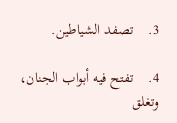3.    تصفد الشياطين.

4.    تفتح فيه أبواب الجنان، وتغلق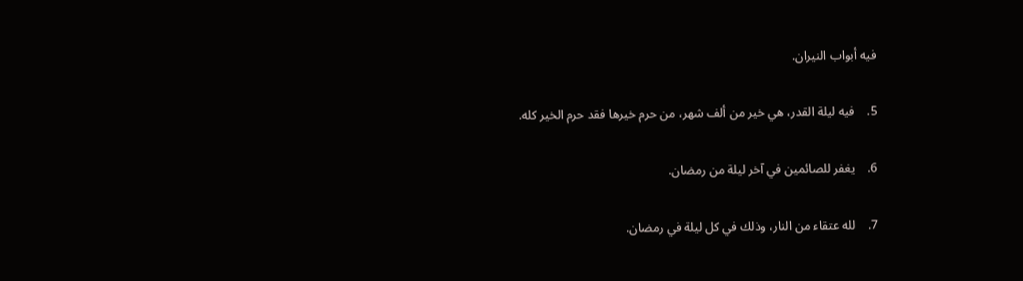فيه أبواب النيران.

5.    فيه ليلة القدر، هي خير من ألف شهر، من حرم خيرها فقد حرم الخير كله.

6.    يغفر للصائمين في آخر ليلة من رمضان.

7.    لله عتقاء من النار، وذلك في كل ليلة في رمضان.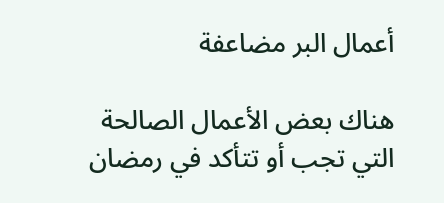أعمال البر مضاعفة

هناك بعض الأعمال الصالحة التي تجب أو تتأكد في رمضان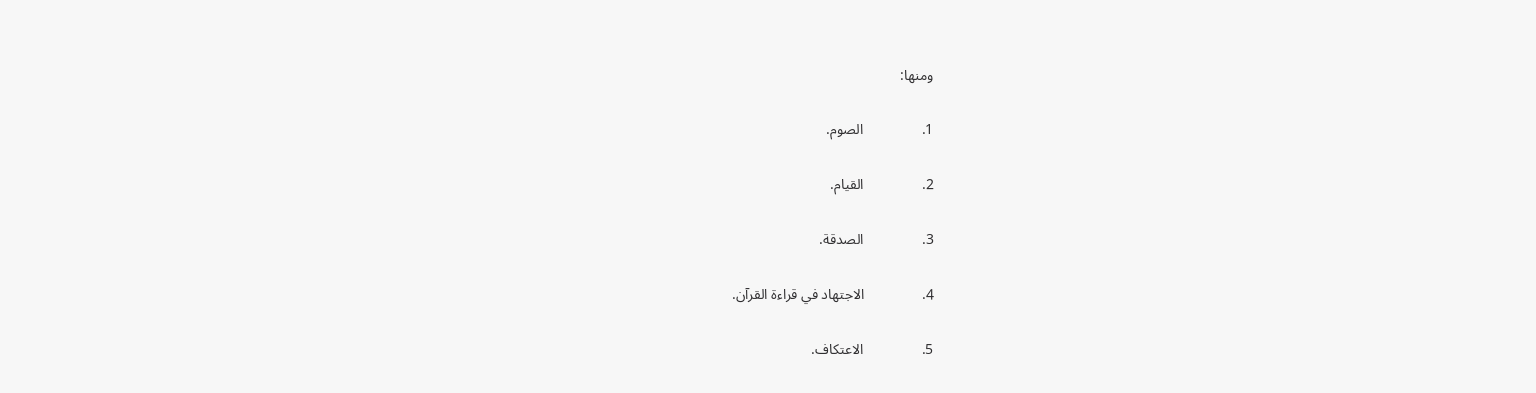ومنها:

1.                الصوم.

2.                القيام.

3.                الصدقة.

4.                الاجتهاد في قراءة القرآن.

5.                الاعتكاف.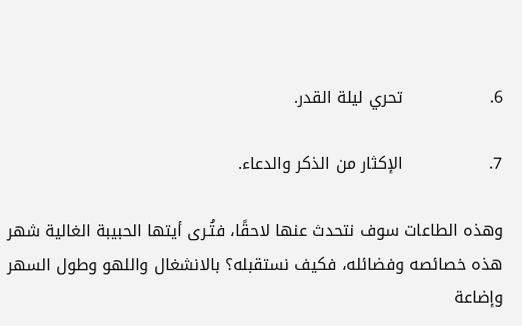6.                تحري ليلة القدر.

7.                الإكثار من الذكر والدعاء.

وهذه الطاعات سوف نتحدث عنها لاحقًا، فتُـرى أيتها الحبيبة الغالية شهر هذه خصائصه وفضائله، فكيف نستقبله؟ بالانشغال واللهو وطول السهر وإضاعة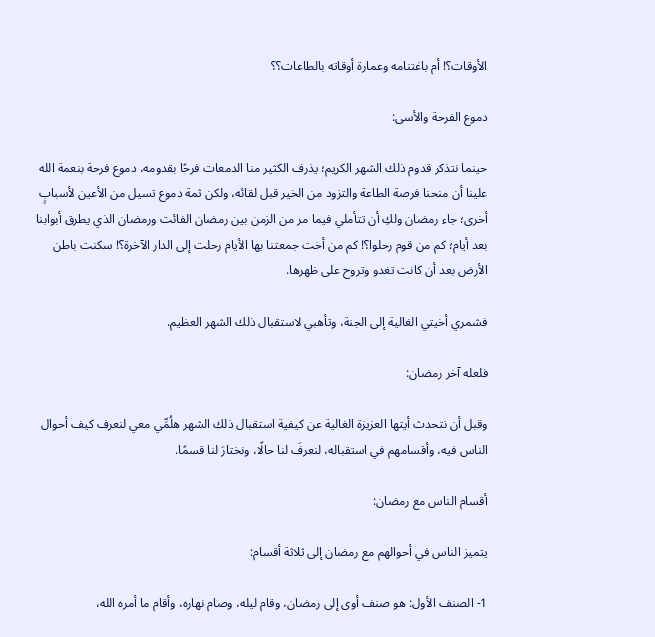الأوقات؟! أم باغتنامه وعمارة أوقاته بالطاعات؟؟

دموع الفرحة والأسى:

حينما نتذكر قدوم ذلك الشهر الكريم؛ يذرف الكثير منا الدمعات فرحًا بقدومه، دموع فرحة بنعمة الله علينا أن منحنا فرصة الطاعة والتزود من الخير قبل لقائه، ولكن ثمة دموع تسيل من الأعين لأسبابٍ أخرى؛ جاء رمضان ولكِ أن تتأملي فيما مر من الزمن بين رمضان الفائت ورمضان الذي يطرق أبوابنا بعد أيام؛ كم من قوم رحلوا؟! كم من أخت جمعتنا بها الأيام رحلت إلى الدار الآخرة؟! سكنت باطن الأرض بعد أن كانت تغدو وتروح على ظهرها.

فشمري أخيتي الغالية إلى الجنة، وتأهبي لاستقبال ذلك الشهر العظيم.

فلعله آخر رمضان:

وقبل أن نتحدث أيتها العزيزة الغالية عن كيفية استقبال ذلك الشهر هلُمِّي معي لنعرف كيف أحوال الناس فيه، وأقسامهم في استقباله، لنعرفَ لنا حالًا، ونختارَ لنا قسمًا.

أقسام الناس مع رمضان:

يتميز الناس في أحوالهم مع رمضان إلى ثلاثة أقسام:

1- الصنف الأول: هو صنف أوى إلى رمضان، وقام ليله، وصام نهاره، وأقام ما أمره الله،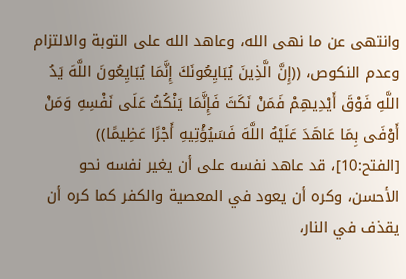وانتهى عن ما نهى الله، وعاهد الله على التوبة والالتزام وعدم النكوص، ((إِنَّ الَّذِينَ يُبَايِعُونَكَ إِنَّمَا يُبَايِعُونَ اللَّهَ يَدُ اللَّهِ فَوْقَ أَيْدِيهِمْ فَمَنْ نَكَثَ فَإِنَّمَا يَنْكُثُ عَلَى نَفْسِهِ وَمَنْ أَوْفَى بِمَا عَاهَدَ عَلَيْهُ اللَّهَ فَسَيُؤْتِيهِ أَجْرًا عَظِيمًا)) [الفتح:10]، قد عاهد نفسه على أن يغير نفسه نحو الأحسن، وكره أن يعود في المعصية والكفر كما كره أن يقذف في النار،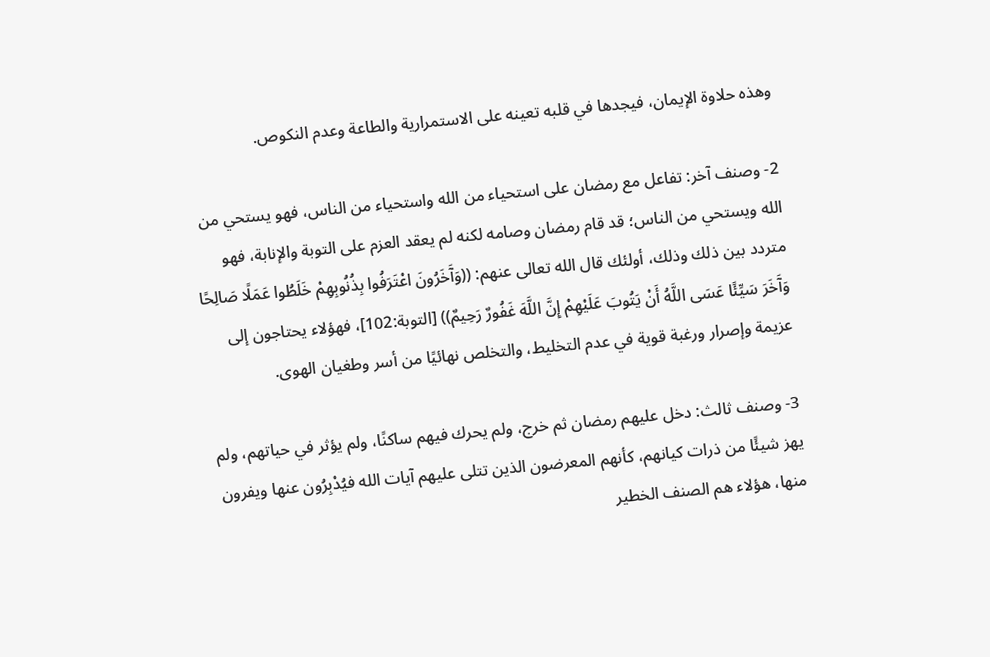وهذه حلاوة الإيمان، فيجدها في قلبه تعينه على الاستمرارية والطاعة وعدم النكوص.

2- وصنف آخر: تفاعل مع رمضان على استحياء من الله واستحياء من الناس، فهو يستحي من الله ويستحي من الناس؛ قد قام رمضان وصامه لكنه لم يعقد العزم على التوبة والإنابة، فهو متردد بين ذلك وذلك، أولئك قال الله تعالى عنهم: ((وَآَخَرُونَ اعْتَرَفُوا بِذُنُوبِهِمْ خَلَطُوا عَمَلًا صَالِحًا وَآَخَرَ سَيِّئًا عَسَى اللَّهُ أَنْ يَتُوبَ عَلَيْهِمْ إِنَّ اللَّهَ غَفُورٌ رَحِيمٌ)) [التوبة:102]، فهؤلاء يحتاجون إلى عزيمة وإصرار ورغبة قوية في عدم التخليط، والتخلص نهائيًا من أسر وطغيان الهوى.

3- وصنف ثالث: دخل عليهم رمضان ثم خرج، ولم يحرك فيهم ساكنًا، ولم يؤثر في حياتهم، ولم يهز شيئًا من ذرات كيانهم، كأنهم المعرضون الذين تتلى عليهم آيات الله فيُدْبِرُون عنها ويفرون منها، هؤلاء هم الصنف الخطير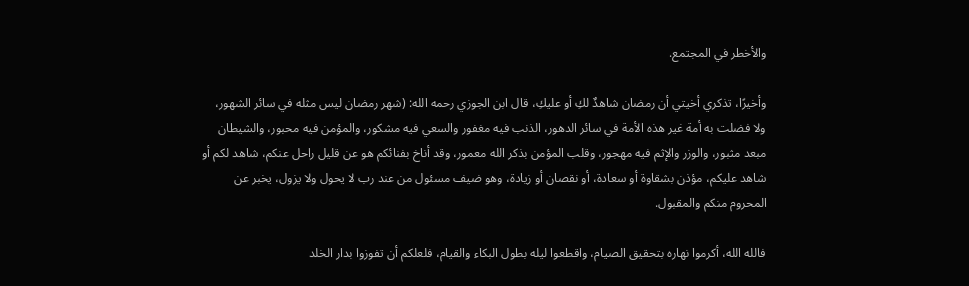والأخطر في المجتمع.

وأخيرًا، تذكري أخيتي أن رمضان شاهدٌ لكِ أو عليكِ، قال ابن الجوزي رحمه الله: (شهر رمضان ليس مثله في سائر الشهور، ولا فضلت به أمة غير هذه الأمة في سائر الدهور، الذنب فيه مغفور والسعي فيه مشكور، والمؤمن فيه محبور، والشيطان مبعد مثبور، والوزر والإثم فيه مهجور، وقلب المؤمن بذكر الله معمور، وقد أناخ بفنائكم هو عن قليل راحل عنكم، شاهد لكم أو شاهد عليكم، مؤذن بشقاوة أو سعادة، أو نقصان أو زيادة، وهو ضيف مسئول من عند رب لا يحول ولا يزول، يخبر عن المحروم منكم والمقبول.

فالله الله، أكرموا نهاره بتحقيق الصيام، واقطعوا ليله بطول البكاء والقيام، فلعلكم أن تفوزوا بدار الخلد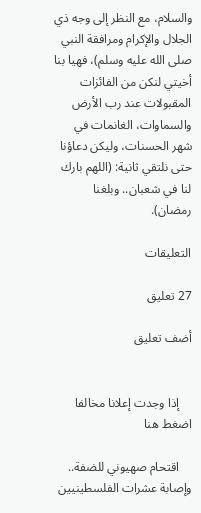والسلام، مع النظر إلى وجه ذي الجلال والإكرام ومرافقة النبي صلى الله عليه وسلم)، فهيا بنا أخيتي لنكن من الفائزات المقبولات عند رب الأرض والسماوات، الغانمات في شهر الحسنات، وليكن دعاؤنا حتى نلتقي ثانية: (اللهم بارك لنا في شعبان.. وبلغنا رمضان).

التعليقات

27 تعليق

أضف تعليق


    إذا وجدت إعلانا مخالفا اضغط هنا

    اقتحام صهيوني للضفة.. وإصابة عشرات الفلسطينيين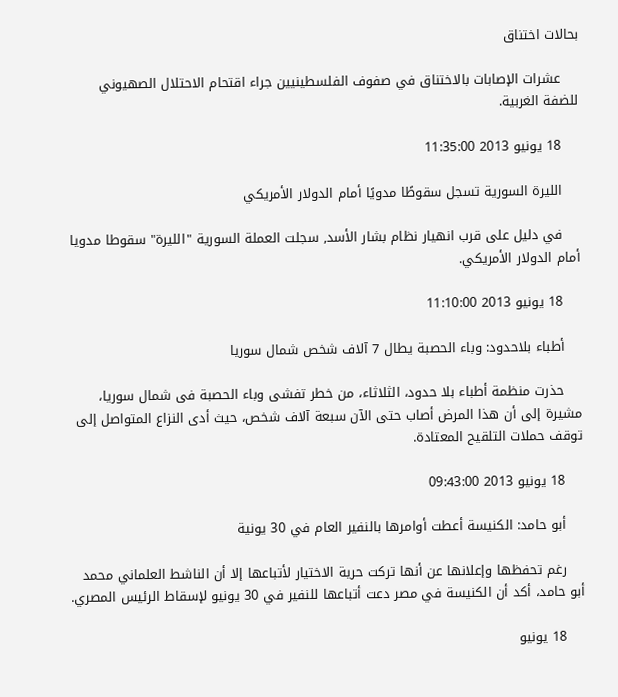بحالات اختناق

    عشرات الإصابات بالاختناق في صفوف الفلسطينيين جراء اقتحام الاحتلال الصهيوني للضفة الغربية.

    18 يونيو 2013 11:35:00

    الليرة السورية تسجل سقوطًا مدويًا أمام الدولار الأمريكي

    في دليل على قرب انهيار نظام بشار الأسد, سجلت العملة السورية "الليرة" سقوطا مدويا أمام الدولار الأمريكي.

    18 يونيو 2013 11:10:00

    أطباء بلاحدود: وباء الحصبة يطال 7 آلاف شخص شمال سوريا

    حذرت منظمة أطباء بلا حدود، الثلاثاء، من خطر تفشى وباء الحصبة فى شمال سوريا، مشيرة إلى أن هذا المرض أصاب حتى الآن سبعة آلاف شخص، حيث أدى النزاع المتواصل إلى توقف حملات التلقيح المعتادة.

    18 يونيو 2013 09:43:00

    أبو حامد: الكنيسة أعطت أوامرها بالنفير العام في 30 يونية

    رغم تحفظها وإعلانها عن أنها تركت حرية الاختيار لأتباعها إلا أن الناشط العلماني محمد أبو حامد، أكد أن الكنيسة في مصر دعت أتباعها للنفير في 30 يونيو لإسقاط الرئيس المصري.

    18 يونيو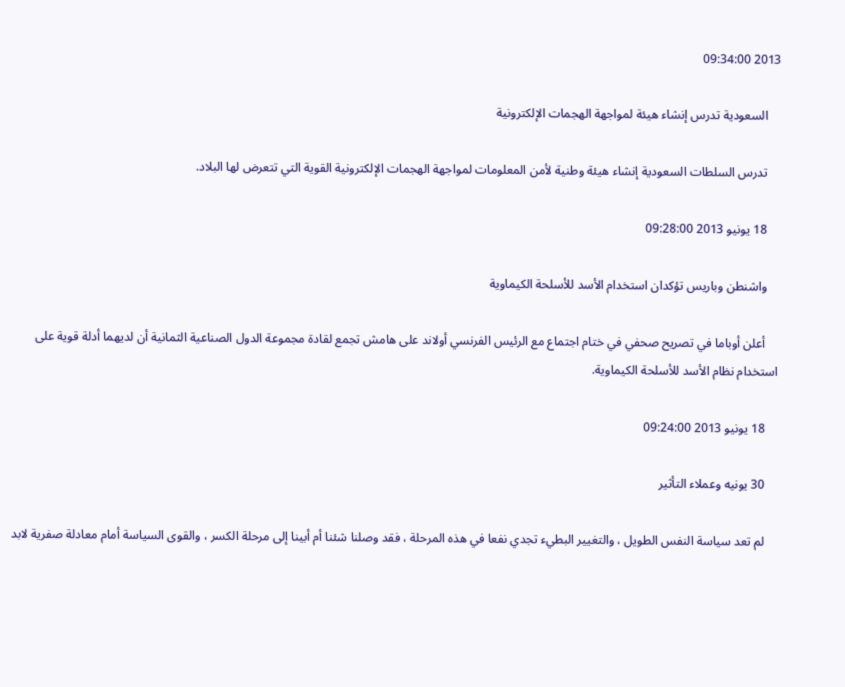2013 09:34:00

    السعودية تدرس إنشاء هيئة لمواجهة الهجمات الإلكترونية

    تدرس السلطات السعودية إنشاء هيئة وطنية لأمن المعلومات لمواجهة الهجمات الإلكترونية القوية التي تتعرض لها البلاد.

    18 يونيو 2013 09:28:00

    واشنطن وباريس تؤكدان استخدام الأسد للأسلحة الكيماوية

    أعلن أوباما في تصريح صحفي في ختام اجتماع مع الرئيس الفرنسي أولاند على هامش تجمع لقادة مجموعة الدول الصناعية الثمانية أن لديهما أدلة قوية على استخدام نظام الأسد للأسلحة الكيماوية.

    18 يونيو 2013 09:24:00

    30 يونيه وعملاء التأثير

    لم تعد سياسة النفس الطويل ، والتغيير البطيء تجدي نفعا في هذه المرحلة ، فقد وصلنا شئنا أم أبينا إلى مرحلة الكسر ، والقوى السياسة أمام معادلة صفرية لابد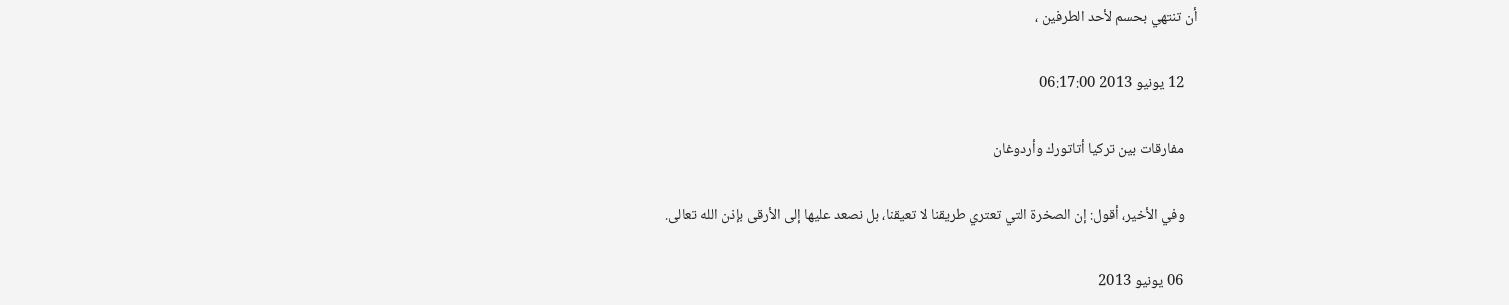أن تنتهي بحسم لأحد الطرفين ،

    12 يونيو 2013 06:17:00

    مفارقات بين تركيا أتاتورك وأردوغان

    وفي الأخير، أقول: إن الصخرة التي تعتري طريقنا لا تعيقنا، بل نصعد عليها إلى الأرقى بإذن الله تعالى.

    06 يونيو 2013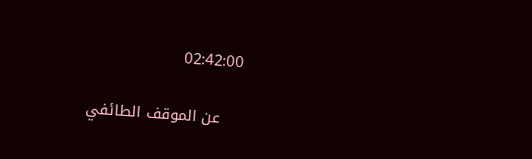02:42:00

    عن الموقف الطائفي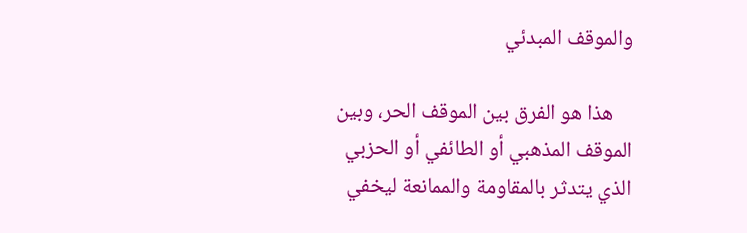والموقف المبدئي

    هذا هو الفرق بين الموقف الحر، وبين الموقف المذهبي أو الطائفي أو الحزبي الذي يتدثر بالمقاومة والممانعة ليخفي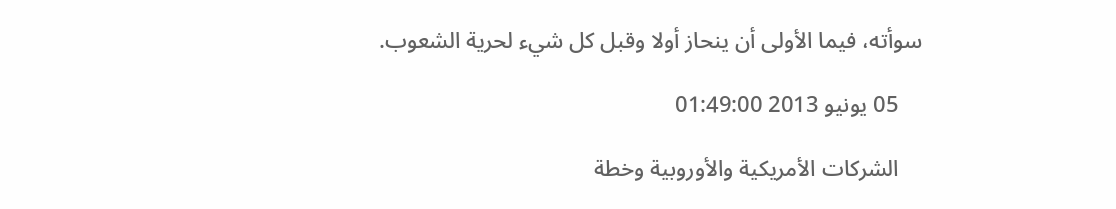سوأته، فيما الأولى أن ينحاز أولا وقبل كل شيء لحرية الشعوب.

    05 يونيو 2013 01:49:00

    الشركات الأمريكية والأوروبية وخطة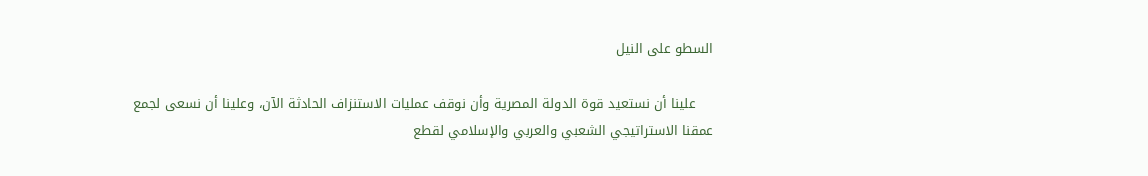السطو على النيل

    علينا أن نستعيد قوة الدولة المصرية وأن نوقف عمليات الاستنزاف الحادثة الآن، وعلينا أن نسعى لجمع عمقنا الاستراتيجي الشعبي والعربي والإسلامي لقطع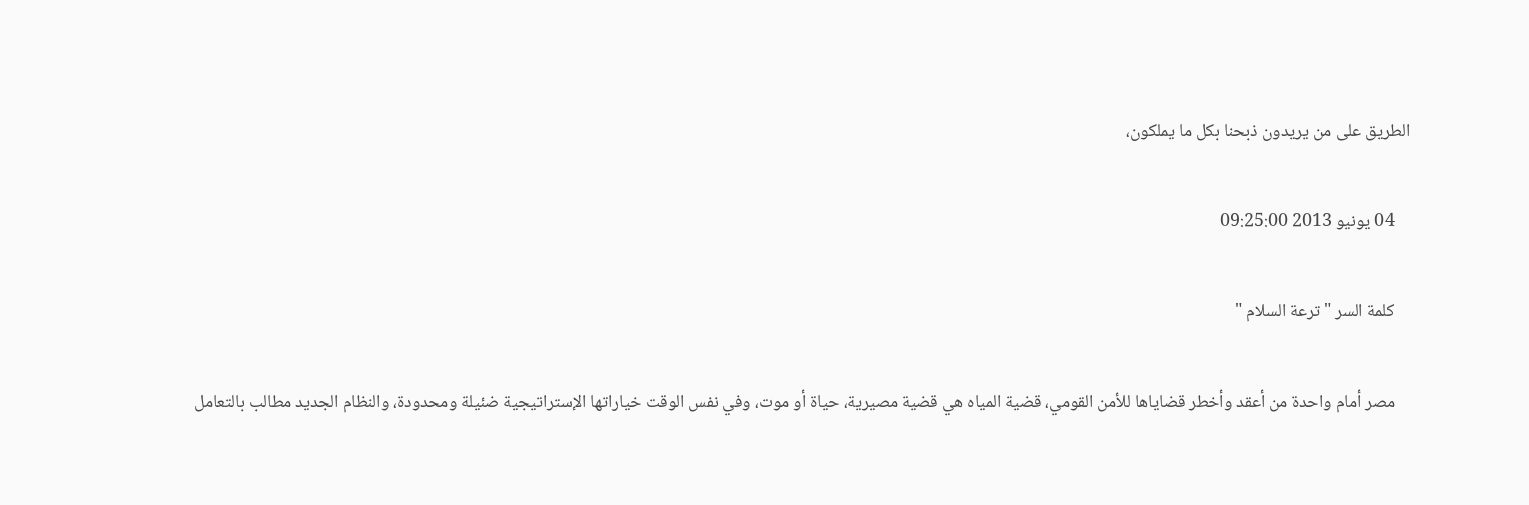الطريق على من يريدون ذبحنا بكل ما يملكون،

    04 يونيو 2013 09:25:00

    كلمة السر " ترعة السلام "

    مصر أمام واحدة من أعقد وأخطر قضاياها للأمن القومي، قضية المياه هي قضية مصيرية، حياة أو موت، وفي نفس الوقت خياراتها الإستراتيجية ضئيلة ومحدودة، والنظام الجديد مطالب بالتعامل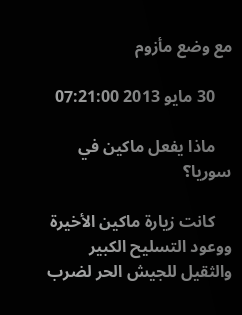مع وضع مأزوم

    30 مايو 2013 07:21:00

    ماذا يفعل ماكين في سوريا؟

    كانت زيارة ماكين الأخيرة ووعود التسليح الكبير والثقيل للجيش الحر لضرب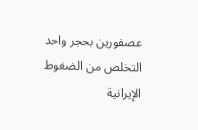عصفورين بحجر واحد التخلص من الضغوط الإيرانية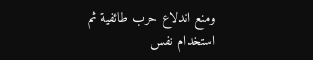ومنع اندلاع حرب طائفية ثم استخدام نفس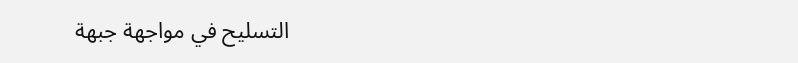التسليح في مواجهة جبهة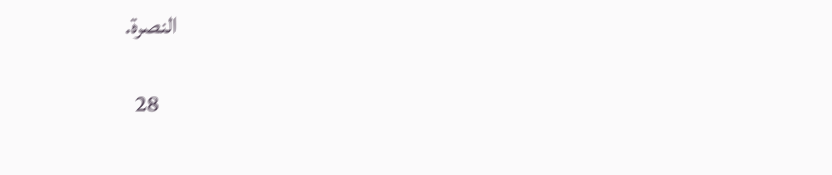النصرة.

    28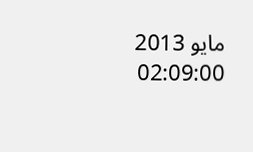مايو 2013 02:09:00